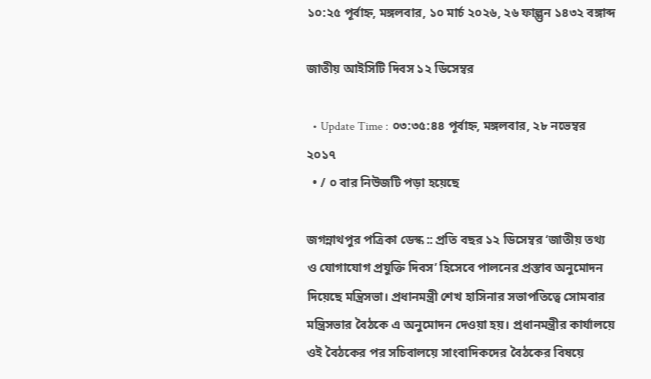১০:২৫ পূর্বাহ্ন, মঙ্গলবার, ১০ মার্চ ২০২৬, ২৬ ফাল্গুন ১৪৩২ বঙ্গাব্দ

জাতীয় আইসিটি দিবস ১২ ডিসেম্বর

  • Update Time : ০৩:৩৫:৪৪ পূর্বাহ্ন, মঙ্গলবার, ২৮ নভেম্বর ২০১৭
  • / ০ বার নিউজটি পড়া হয়েছে

জগন্নাথপুর পত্রিকা ডেস্ক :: প্রতি বছর ১২ ডিসেম্বর ‘জাতীয় তথ্য ও যোগাযোগ প্রযুক্তি দিবস’ হিসেবে পালনের প্রস্তাব অনুমোদন দিয়েছে মন্ত্রিসভা। প্রধানমন্ত্রী শেখ হাসিনার সভাপতিত্বে সোমবার মন্ত্রিসভার বৈঠকে এ অনুমোদন দেওয়া হয়। প্রধানমন্ত্রীর কার্যালয়ে ওই বৈঠকের পর সচিবালয়ে সাংবাদিকদের বৈঠকের বিষয়ে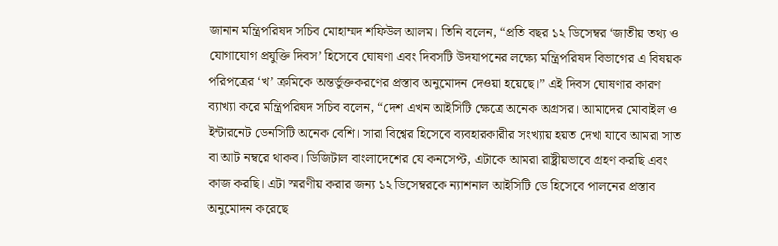জানান মন্ত্রিপরিষদ সচিব মোহাম্মদ শফিউল আলম। তিনি বলেন, “প্রতি বছর ১২ ডিসেম্বর ‘জাতীয় তথ্য ও যোগাযোগ প্রযুক্তি দিবস’ হিসেবে ঘোষণা এবং দিবসটি উদযাপনের লক্ষ্যে মন্ত্রিপরিষদ বিভাগের এ বিষয়ক পরিপত্রের ‘খ’ ক্রমিকে অন্তর্ভুক্তকরণের প্রস্তাব অনুমোদন দেওয়া হয়েছে।” এই দিবস ঘোষণার কারণ ব্যাখ্যা করে মন্ত্রিপরিষদ সচিব বলেন, “দেশ এখন আইসিটি ক্ষেত্রে অনেক অগ্রসর। আমাদের মোবাইল ও ইন্টারনেট ডেনসিটি অনেক বেশি। সারা বিশ্বের হিসেবে ব্যবহারকারীর সংখ্যায় হয়ত দেখা যাবে আমরা সাত বা আট নম্বরে থাকব। ডিজিটাল বাংলাদেশের যে কনসেপ্ট, এটাকে আমরা রাষ্ট্রীয়ভাবে গ্রহণ করছি এবং কাজ করছি। এটা স্মরণীয় করার জন্য ১২ ডিসেম্বরকে ন্যাশনাল আইসিটি ডে হিসেবে পালনের প্রস্তাব অনুমোদন করেছে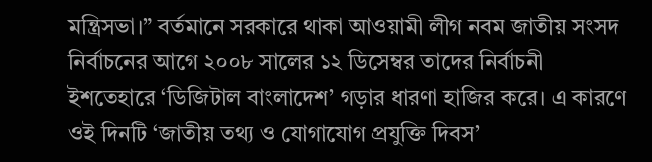মন্ত্রিসভা।” বর্তমানে সরকারে থাকা আওয়ামী লীগ নবম জাতীয় সংসদ নির্বাচনের আগে ২০০৮ সালের ১২ ডিসেম্বর তাদের নির্বাচনী ইশতেহারে ‘ডিজিটাল বাংলাদেশ’ গড়ার ধারণা হাজির করে। এ কারণে ওই দিনটি ‘জাতীয় তথ্য ও যোগাযোগ প্রযুক্তি দিবস’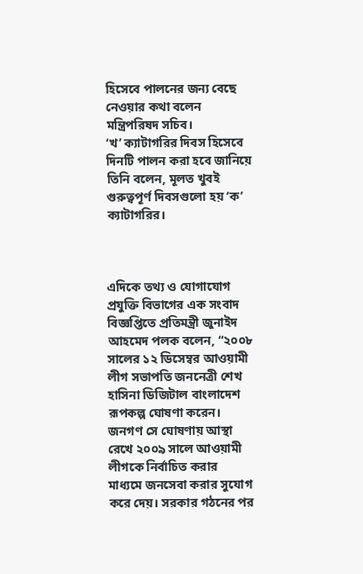হিসেবে পালনের জন্য বেছে নেওয়ার কথা বলেন মন্ত্রিপরিষদ সচিব।
‘খ’ ক্যাটাগরির দিবস হিসেবে দিনটি পালন করা হবে জানিয়ে তিনি বলেন, মূলত খুবই গুরুত্বপূর্ণ দিবসগুলো হয় ‘ক’ ক্যাটাগরির।



এদিকে তথ্য ও যোগাযোগ প্রযুক্তি বিভাগের এক সংবাদ বিজ্ঞপ্তিতে প্রতিমন্ত্রী জুনাইদ আহমেদ পলক বলেন, “২০০৮ সালের ১২ ডিসেম্বর আওয়ামী লীগ সভাপতি জননেত্রী শেখ হাসিনা ডিজিটাল বাংলাদেশ রূপকল্প ঘোষণা করেন। জনগণ সে ঘোষণায় আস্থা রেখে ২০০৯ সালে আওয়ামী লীগকে নির্বাচিত করার মাধ্যমে জনসেবা করার সুযোগ করে দেয়। সরকার গঠনের পর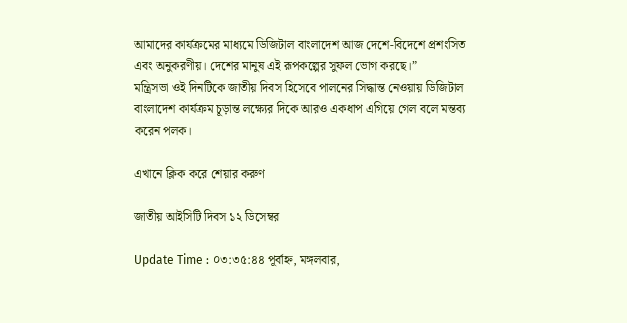আমাদের কার্যক্রমের মাধ্যমে ডিজিটাল বাংলাদেশ আজ দেশে-বিদেশে প্রশংসিত এবং অনুকরণীয়। দেশের মানুষ এই রূপকল্পের সুফল ভোগ করছে।”
মন্ত্রিসভা ওই দিনটিকে জাতীয় দিবস হিসেবে পালনের সিদ্ধান্ত নেওয়ায় ডিজিটাল বাংলাদেশ কার্যক্রম চূড়ান্ত লক্ষ্যের দিকে আরও একধাপ এগিয়ে গেল বলে মন্তব্য করেন পলক।

এখানে ক্লিক করে শেয়ার করুণ

জাতীয় আইসিটি দিবস ১২ ডিসেম্বর

Update Time : ০৩:৩৫:৪৪ পূর্বাহ্ন, মঙ্গলবার,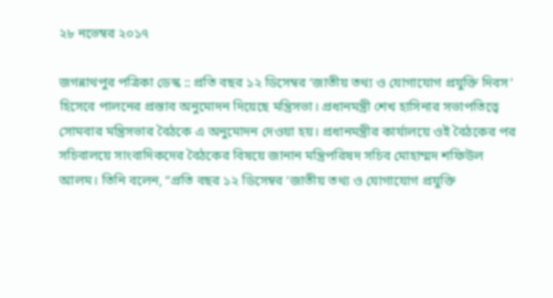২৮ নভেম্বর ২০১৭

জগন্নাথপুর পত্রিকা ডেস্ক :: প্রতি বছর ১২ ডিসেম্বর ‘জাতীয় তথ্য ও যোগাযোগ প্রযুক্তি দিবস’ হিসেবে পালনের প্রস্তাব অনুমোদন দিয়েছে মন্ত্রিসভা। প্রধানমন্ত্রী শেখ হাসিনার সভাপতিত্বে সোমবার মন্ত্রিসভার বৈঠকে এ অনুমোদন দেওয়া হয়। প্রধানমন্ত্রীর কার্যালয়ে ওই বৈঠকের পর সচিবালয়ে সাংবাদিকদের বৈঠকের বিষয়ে জানান মন্ত্রিপরিষদ সচিব মোহাম্মদ শফিউল আলম। তিনি বলেন, “প্রতি বছর ১২ ডিসেম্বর ‘জাতীয় তথ্য ও যোগাযোগ প্রযুক্তি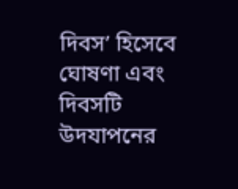দিবস’ হিসেবে ঘোষণা এবং দিবসটি উদযাপনের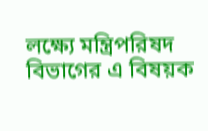লক্ষ্যে মন্ত্রিপরিষদ বিভাগের এ বিষয়ক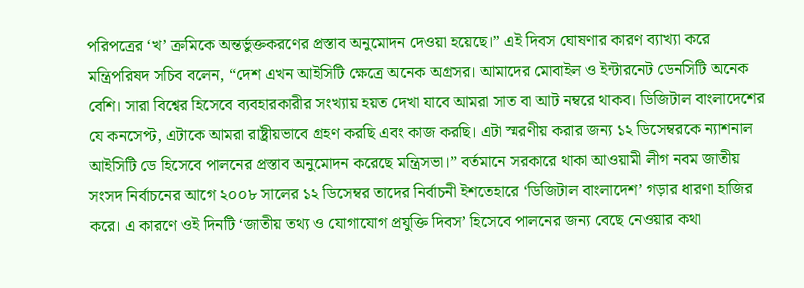পরিপত্রের ‘খ’ ক্রমিকে অন্তর্ভুক্তকরণের প্রস্তাব অনুমোদন দেওয়া হয়েছে।” এই দিবস ঘোষণার কারণ ব্যাখ্যা করে মন্ত্রিপরিষদ সচিব বলেন, “দেশ এখন আইসিটি ক্ষেত্রে অনেক অগ্রসর। আমাদের মোবাইল ও ইন্টারনেট ডেনসিটি অনেক বেশি। সারা বিশ্বের হিসেবে ব্যবহারকারীর সংখ্যায় হয়ত দেখা যাবে আমরা সাত বা আট নম্বরে থাকব। ডিজিটাল বাংলাদেশের যে কনসেপ্ট, এটাকে আমরা রাষ্ট্রীয়ভাবে গ্রহণ করছি এবং কাজ করছি। এটা স্মরণীয় করার জন্য ১২ ডিসেম্বরকে ন্যাশনাল আইসিটি ডে হিসেবে পালনের প্রস্তাব অনুমোদন করেছে মন্ত্রিসভা।” বর্তমানে সরকারে থাকা আওয়ামী লীগ নবম জাতীয় সংসদ নির্বাচনের আগে ২০০৮ সালের ১২ ডিসেম্বর তাদের নির্বাচনী ইশতেহারে ‘ডিজিটাল বাংলাদেশ’ গড়ার ধারণা হাজির করে। এ কারণে ওই দিনটি ‘জাতীয় তথ্য ও যোগাযোগ প্রযুক্তি দিবস’ হিসেবে পালনের জন্য বেছে নেওয়ার কথা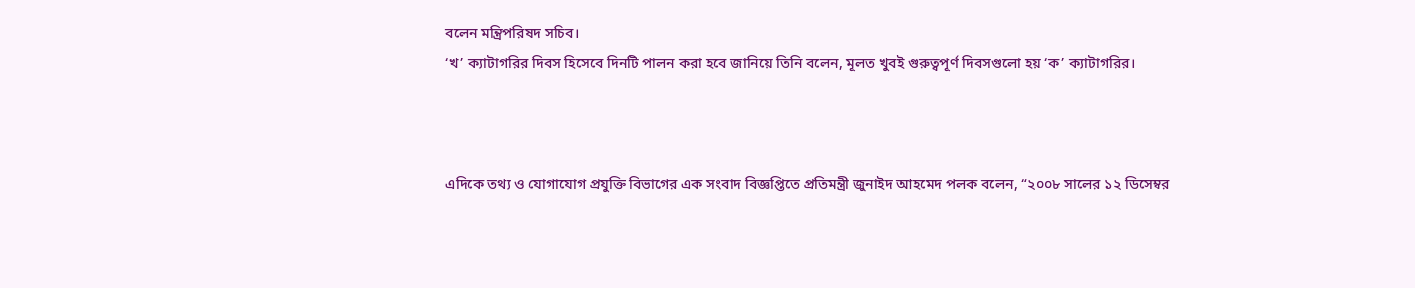বলেন মন্ত্রিপরিষদ সচিব।
‘খ’ ক্যাটাগরির দিবস হিসেবে দিনটি পালন করা হবে জানিয়ে তিনি বলেন, মূলত খুবই গুরুত্বপূর্ণ দিবসগুলো হয় ‘ক’ ক্যাটাগরির।



এদিকে তথ্য ও যোগাযোগ প্রযুক্তি বিভাগের এক সংবাদ বিজ্ঞপ্তিতে প্রতিমন্ত্রী জুনাইদ আহমেদ পলক বলেন, “২০০৮ সালের ১২ ডিসেম্বর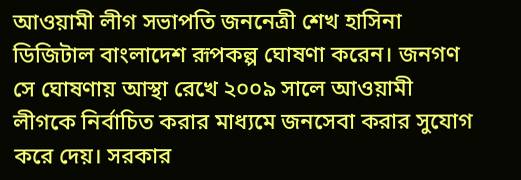আওয়ামী লীগ সভাপতি জননেত্রী শেখ হাসিনা ডিজিটাল বাংলাদেশ রূপকল্প ঘোষণা করেন। জনগণ সে ঘোষণায় আস্থা রেখে ২০০৯ সালে আওয়ামী লীগকে নির্বাচিত করার মাধ্যমে জনসেবা করার সুযোগ করে দেয়। সরকার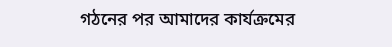গঠনের পর আমাদের কার্যক্রমের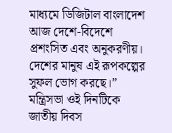মাধ্যমে ডিজিটাল বাংলাদেশ আজ দেশে-বিদেশে প্রশংসিত এবং অনুকরণীয়। দেশের মানুষ এই রূপকল্পের সুফল ভোগ করছে।”
মন্ত্রিসভা ওই দিনটিকে জাতীয় দিবস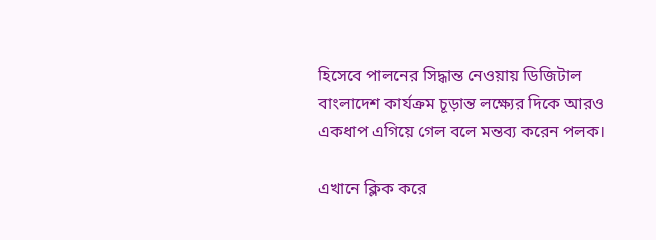হিসেবে পালনের সিদ্ধান্ত নেওয়ায় ডিজিটাল বাংলাদেশ কার্যক্রম চূড়ান্ত লক্ষ্যের দিকে আরও একধাপ এগিয়ে গেল বলে মন্তব্য করেন পলক।

এখানে ক্লিক করে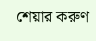শেয়ার করুণ